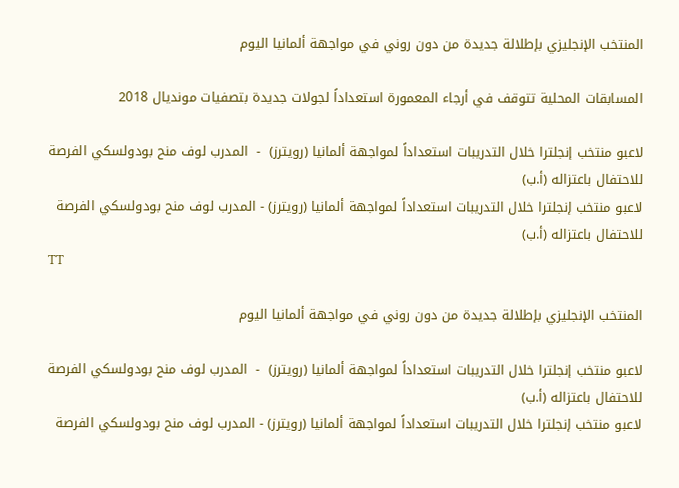المنتخب الإنجليزي بإطلالة جديدة من دون روني في مواجهة ألمانيا اليوم

المسابقات المحلية تتوقف في أرجاء المعمورة استعداداً لجولات جديدة بتصفيات مونديال 2018

لاعبو منتخب إنجلترا خلال التدريبات استعداداً لمواجهة ألمانيا (رويترز)  -  المدرب لوف منح بودولسكي الفرصة للاحتفال باعتزاله (أ.ب)
لاعبو منتخب إنجلترا خلال التدريبات استعداداً لمواجهة ألمانيا (رويترز) - المدرب لوف منح بودولسكي الفرصة للاحتفال باعتزاله (أ.ب)
TT

المنتخب الإنجليزي بإطلالة جديدة من دون روني في مواجهة ألمانيا اليوم

لاعبو منتخب إنجلترا خلال التدريبات استعداداً لمواجهة ألمانيا (رويترز)  -  المدرب لوف منح بودولسكي الفرصة للاحتفال باعتزاله (أ.ب)
لاعبو منتخب إنجلترا خلال التدريبات استعداداً لمواجهة ألمانيا (رويترز) - المدرب لوف منح بودولسكي الفرصة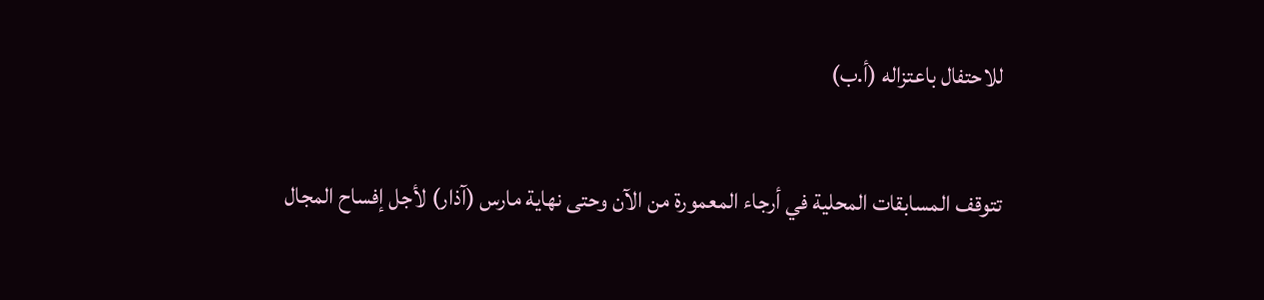للاحتفال باعتزاله (أ.ب)

تتوقف المسابقات المحلية في أرجاء المعمورة من الآن وحتى نهاية مارس (آذار) لأجل إفساح المجال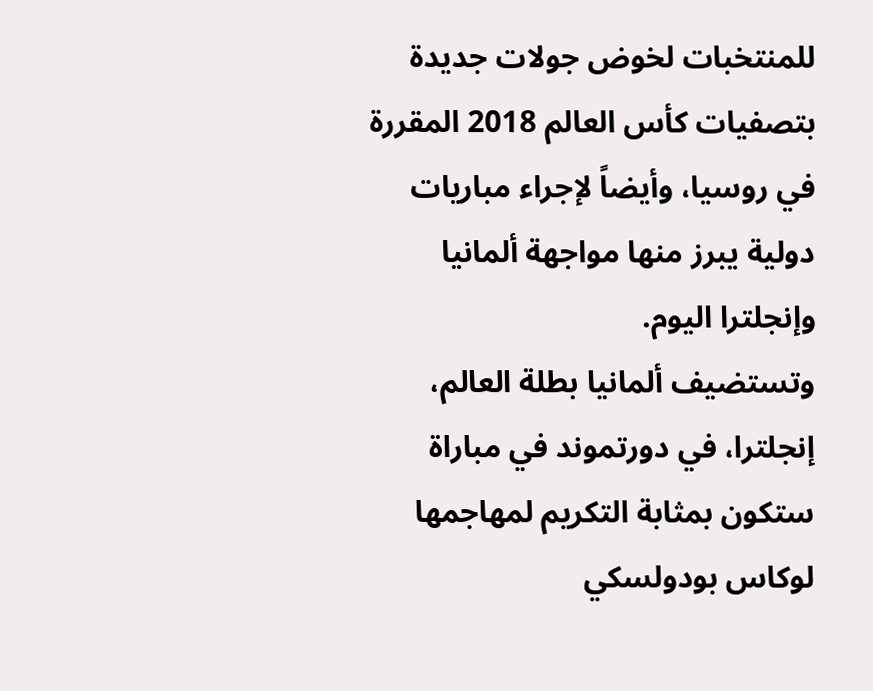للمنتخبات لخوض جولات جديدة بتصفيات كأس العالم 2018 المقررة في روسيا، وأيضاً لإجراء مباريات دولية يبرز منها مواجهة ألمانيا وإنجلترا اليوم.
وتستضيف ألمانيا بطلة العالم، إنجلترا، في دورتموند في مباراة ستكون بمثابة التكريم لمهاجمها لوكاس بودولسكي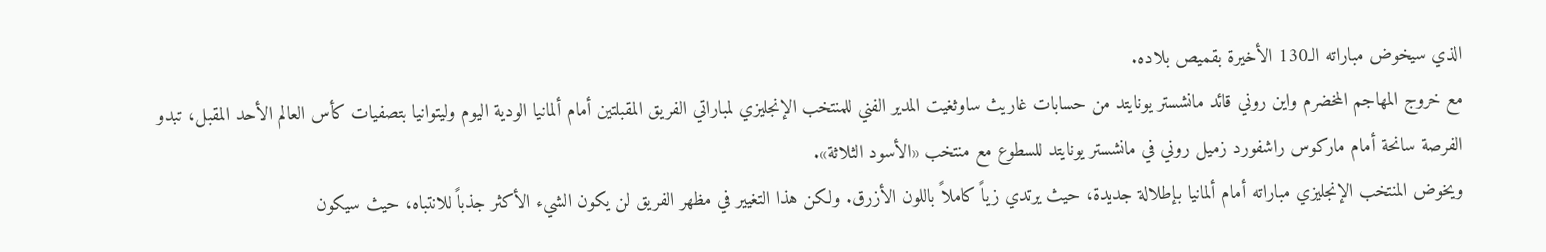الذي سيخوض مباراته الـ130 الأخيرة بقميص بلاده.
مع خروج المهاجم المخضرم واين روني قائد مانشستر يونايتد من حسابات غاريث ساوثغيت المدير الفني للمنتخب الإنجليزي لمباراتي الفريق المقبلتين أمام ألمانيا الودية اليوم وليتوانيا بتصفيات كأس العالم الأحد المقبل، تبدو الفرصة سانحة أمام ماركوس راشفورد زميل روني في مانشستر يونايتد للسطوع مع منتخب «الأسود الثلاثة».
ويخوض المنتخب الإنجليزي مباراته أمام ألمانيا بإطلالة جديدة، حيث يرتدي زياً كاملاً باللون الأزرق. ولكن هذا التغيير في مظهر الفريق لن يكون الشيء الأكثر جذباً للانتباه، حيث سيكون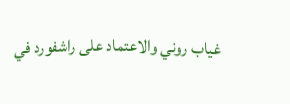غياب روني والاعتماد على راشفورد في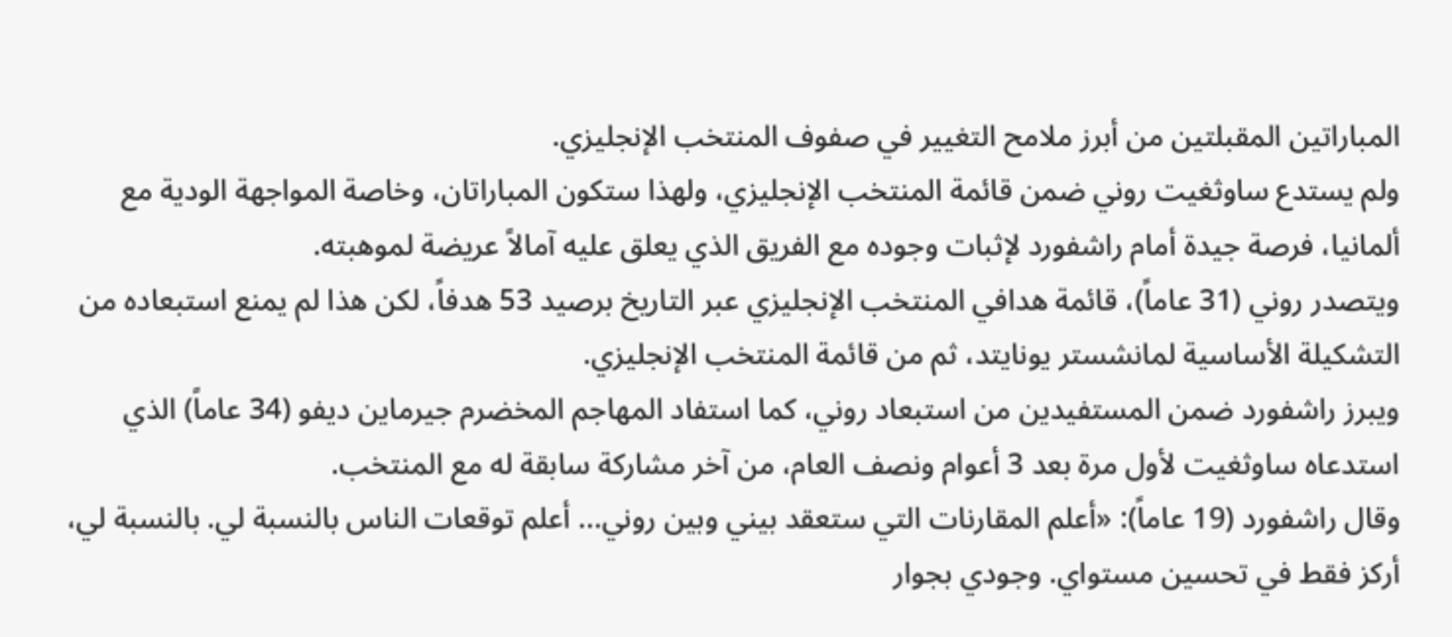المباراتين المقبلتين من أبرز ملامح التغيير في صفوف المنتخب الإنجليزي.
ولم يستدع ساوثغيت روني ضمن قائمة المنتخب الإنجليزي، ولهذا ستكون المباراتان، وخاصة المواجهة الودية مع ألمانيا، فرصة جيدة أمام راشفورد لإثبات وجوده مع الفريق الذي يعلق عليه آمالاً عريضة لموهبته.
ويتصدر روني (31 عاماً)، قائمة هدافي المنتخب الإنجليزي عبر التاريخ برصيد 53 هدفاً، لكن هذا لم يمنع استبعاده من التشكيلة الأساسية لمانشستر يونايتد، ثم من قائمة المنتخب الإنجليزي.
ويبرز راشفورد ضمن المستفيدين من استبعاد روني، كما استفاد المهاجم المخضرم جيرماين ديفو (34 عاماً) الذي استدعاه ساوثغيت لأول مرة بعد 3 أعوام ونصف العام، من آخر مشاركة سابقة له مع المنتخب.
وقال راشفورد (19 عاماً): «أعلم المقارنات التي ستعقد بيني وبين روني... أعلم توقعات الناس بالنسبة لي. بالنسبة لي، أركز فقط في تحسين مستواي. وجودي بجوار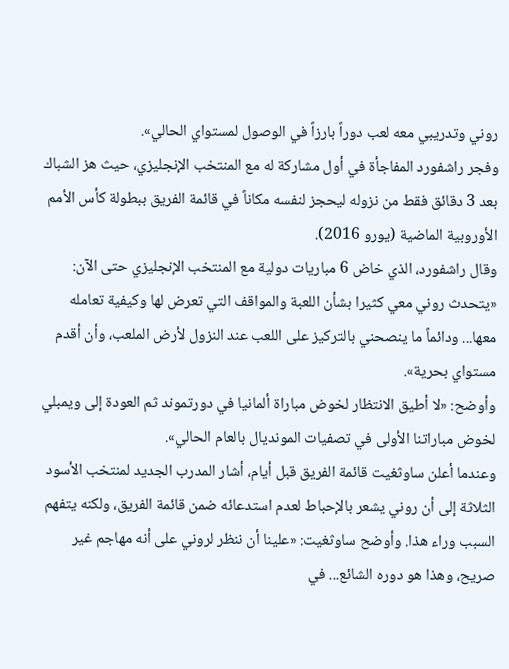روني وتدريبي معه لعب دوراً بارزاً في الوصول لمستواي الحالي».
وفجر راشفورد المفاجأة في أول مشاركة له مع المنتخب الإنجليزي، حيث هز الشباك بعد 3 دقائق فقط من نزوله ليحجز لنفسه مكاناً في قائمة الفريق ببطولة كأس الأمم الأوروبية الماضية (يورو 2016).
وقال راشفورد، الذي خاض 6 مباريات دولية مع المنتخب الإنجليزي حتى الآن: «يتحدث روني معي كثيرا بشأن اللعبة والمواقف التي تعرض لها وكيفية تعامله معها... ودائماً ما ينصحني بالتركيز على اللعب عند النزول لأرض الملعب، وأن أقدم مستواي بحرية».
وأوضح: «لا أطيق الانتظار لخوض مباراة ألمانيا في دورتموند ثم العودة إلى ويمبلي لخوض مباراتنا الأولى في تصفيات المونديال بالعام الحالي».
وعندما أعلن ساوثغيت قائمة الفريق قبل أيام، أشار المدرب الجديد لمنتخب الأسود الثلاثة إلى أن روني يشعر بالإحباط لعدم استدعائه ضمن قائمة الفريق، ولكنه يتفهم السبب وراء هذا. وأوضح ساوثغيت: «علينا أن ننظر لروني على أنه مهاجم غير صريح، وهذا هو دوره الشائع... في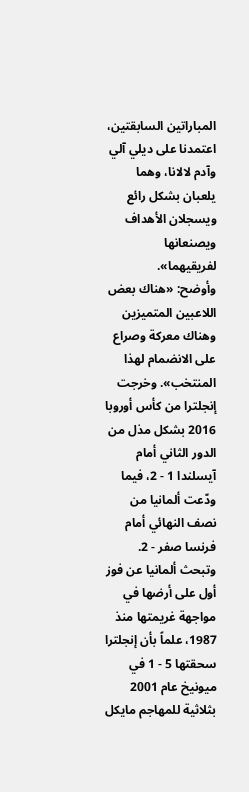المباراتين السابقتين، اعتمدنا على ديلي آلي وآدم لالانا، وهما يلعبان بشكل رائع ويسجلان الأهداف ويصنعانها لفريقيهما».
وأوضح: «هناك بعض اللاعبين المتميزين وهناك معركة وصراع على الانضمام لهذا المنتخب». وخرجت إنجلترا من كأس أوروبا 2016 بشكل مذل من الدور الثاني أمام آيسلندا 1 - 2، فيما ودّعت ألمانيا من نصف النهائي أمام فرنسا صفر - 2.
وتبحث ألمانيا عن فوز أول على أرضها في مواجهة غريمتها منذ 1987، علماً بأن إنجلترا سحقتها 5 - 1 في ميونيخ عام 2001 بثلاثية للمهاجم مايكل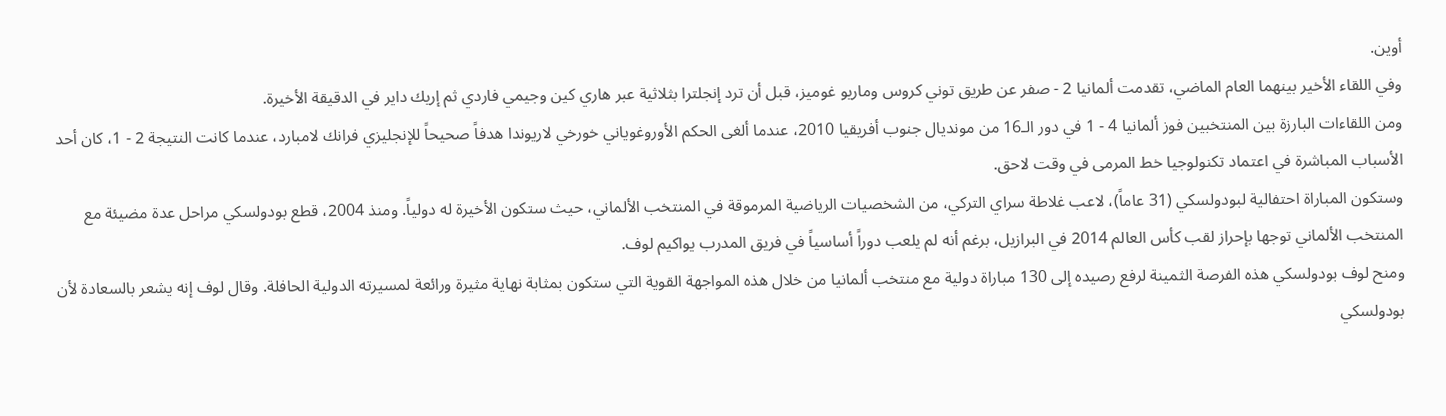أوين.
وفي اللقاء الأخير بينهما العام الماضي، تقدمت ألمانيا 2 - صفر عن طريق توني كروس وماريو غوميز، قبل أن ترد إنجلترا بثلاثية عبر هاري كين وجيمي فاردي ثم إريك داير في الدقيقة الأخيرة.
ومن اللقاءات البارزة بين المنتخبين فوز ألمانيا 4 - 1 في دور الـ16 من مونديال جنوب أفريقيا 2010، عندما ألغى الحكم الأوروغوياني خورخي لاريوندا هدفاً صحيحاً للإنجليزي فرانك لامبارد، عندما كانت النتيجة 2 - 1، كان أحد الأسباب المباشرة في اعتماد تكنولوجيا خط المرمى في وقت لاحق.
وستكون المباراة احتفالية لبودولسكي (31 عاماً)، لاعب غلاطة سراي التركي، من الشخصيات الرياضية المرموقة في المنتخب الألماني، حيث ستكون الأخيرة له دولياً. ومنذ 2004، قطع بودولسكي مراحل عدة مضيئة مع المنتخب الألماني توجها بإحراز لقب كأس العالم 2014 في البرازيل، برغم أنه لم يلعب دوراً أساسياً في فريق المدرب يواكيم لوف.
ومنح لوف بودولسكي هذه الفرصة الثمينة لرفع رصيده إلى 130 مباراة دولية مع منتخب ألمانيا من خلال هذه المواجهة القوية التي ستكون بمثابة نهاية مثيرة ورائعة لمسيرته الدولية الحافلة. وقال لوف إنه يشعر بالسعادة لأن بودولسكي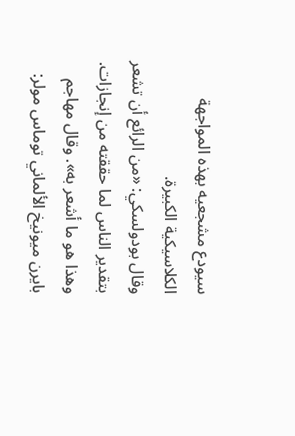سيودع مشجعيه بهذه المواجهة الكلاسيكية الكبيرة.
وقال بودولسكي: «من الرائع أن تشعر بتقدير الناس لما حققته من إنجازات. وهذا هو ما أشعر به». وقال مهاجم بايرن ميونيخ الألماني توماس مولر: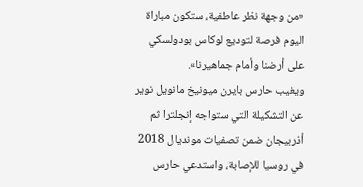«من وجهة نظر عاطفية، ستكون مباراة اليوم فرصة لتوديع لوكاس بودولسكي على أرضنا وأمام جماهيرنا».
ويغيب حارس بايرن ميونيخ مانويل نوير عن التشكيلة التي ستواجه إنجلترا ثم أذربيجان ضمن تصفيات مونديال 2018 في روسيا للإصابة، واستدعي حارس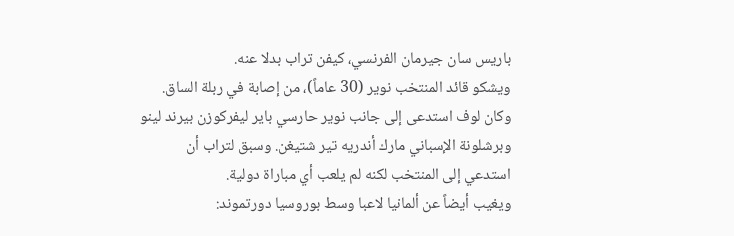باريس سان جيرمان الفرنسي، كيفن تراب بدلا عنه.
ويشكو قائد المنتخب نوير (30 عاماً)، من إصابة في ربلة الساق. وكان لوف استدعى إلى جانب نوير حارسي باير ليفركوزن بيرند لينو وبرشلونة الإسباني مارك أندريه تير شتيغن. وسبق لتراب أن استدعي إلى المنتخب لكنه لم يلعب أي مباراة دولية.
ويغيب أيضاً عن ألمانيا لاعبا وسط بوروسيا دورتموند: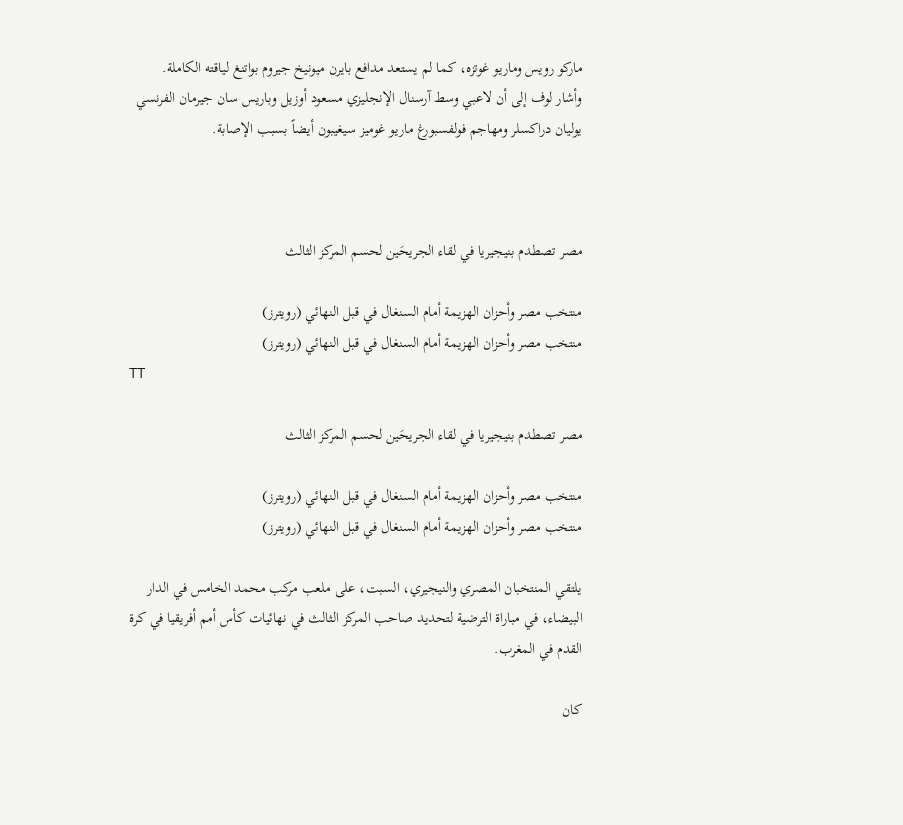ماركو رويس وماريو غوتزه، كما لم يستعد مدافع بايرن ميونيخ جيروم بواتنغ لياقته الكاملة.
وأشار لوف إلى أن لاعبي وسط آرسنال الإنجليزي مسعود أوزيل وباريس سان جيرمان الفرنسي يوليان دراكسلر ومهاجم فولفسبورغ ماريو غوميز سيغيبون أيضاً بسبب الإصابة.



مصر تصطدم بنيجيريا في لقاء الجريحَين لحسم المركز الثالث

منتخب مصر وأحزان الهزيمة أمام السنغال في قبل النهائي (رويترز)
منتخب مصر وأحزان الهزيمة أمام السنغال في قبل النهائي (رويترز)
TT

مصر تصطدم بنيجيريا في لقاء الجريحَين لحسم المركز الثالث

منتخب مصر وأحزان الهزيمة أمام السنغال في قبل النهائي (رويترز)
منتخب مصر وأحزان الهزيمة أمام السنغال في قبل النهائي (رويترز)

يلتقي المنتخبان المصري والنيجيري، السبت، على ملعب مركب محمد الخامس في الدار البيضاء، في مباراة الترضية لتحديد صاحب المركز الثالث في نهائيات كأس أمم أفريقيا في كرة القدم في المغرب.

كان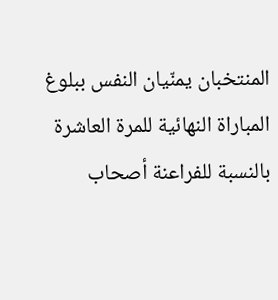المنتخبان يمنّيان النفس ببلوغ المباراة النهائية للمرة العاشرة بالنسبة للفراعنة أصحاب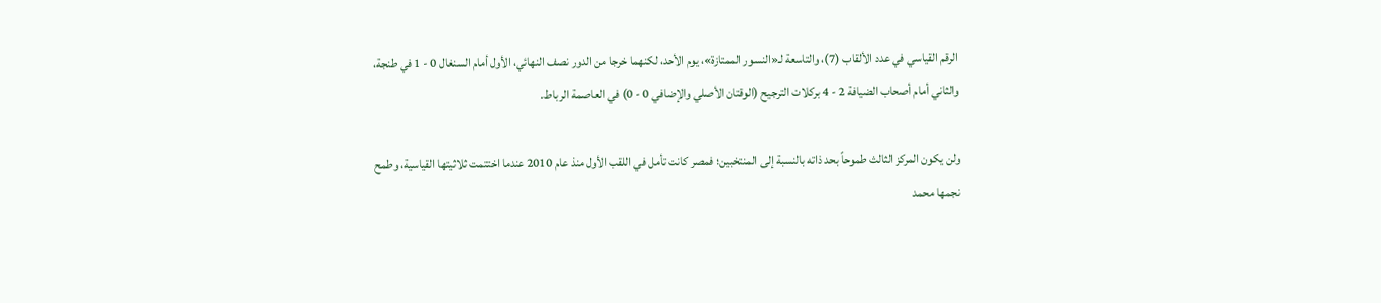الرقم القياسي في عدد الألقاب (7)، والتاسعة لـ«النسور الممتازة»، يوم الأحد، لكنهما خرجا من الدور نصف النهائي، الأول أمام السنغال 0 - 1 في طنجة، والثاني أمام أصحاب الضيافة 2 - 4 بركلات الترجيح (الوقتان الأصلي والإضافي 0 - 0) في العاصمة الرباط.

ولن يكون المركز الثالث طموحاً بحد ذاته بالنسبة إلى المنتخبين؛ فمصر كانت تأمل في اللقب الأول منذ عام 2010 عندما اختتمت ثلاثيتها القياسية، وطمح نجمها محمد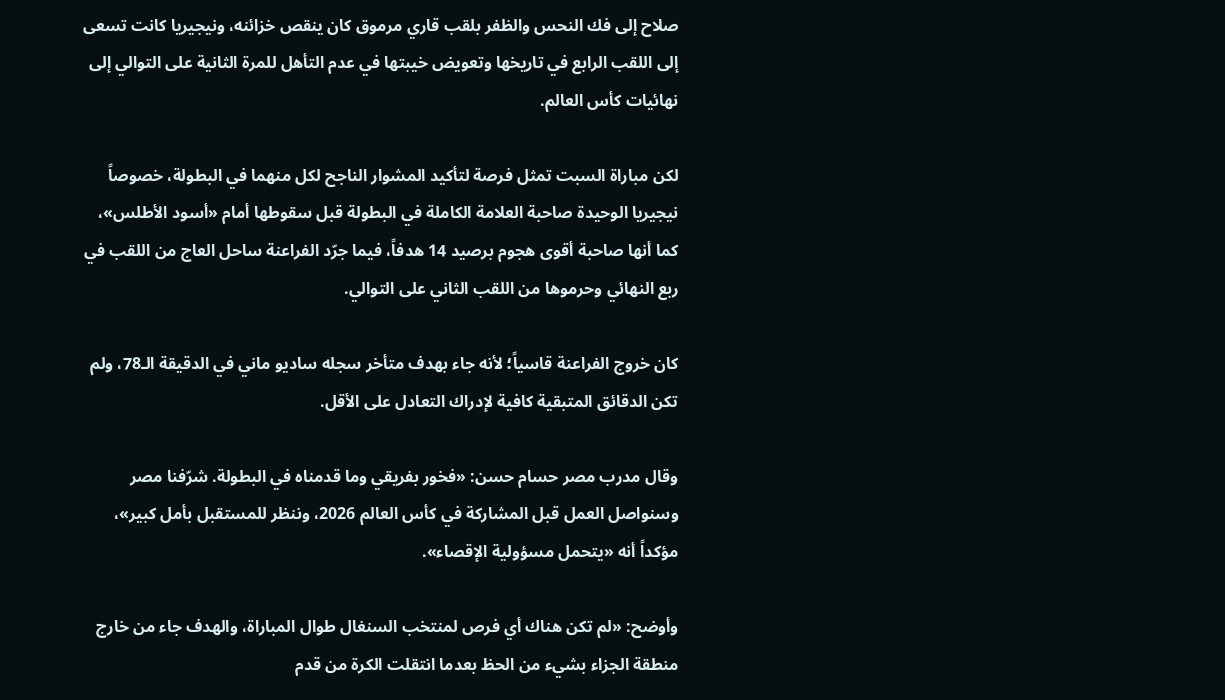صلاح إلى فك النحس والظفر بلقب قاري مرموق كان ينقص خزائنه، ونيجيريا كانت تسعى إلى اللقب الرابع في تاريخها وتعويض خيبتها في عدم التأهل للمرة الثانية على التوالي إلى نهائيات كأس العالم.

لكن مباراة السبت تمثل فرصة لتأكيد المشوار الناجح لكل منهما في البطولة، خصوصاً نيجيريا الوحيدة صاحبة العلامة الكاملة في البطولة قبل سقوطها أمام «أسود الأطلس»، كما أنها صاحبة أقوى هجوم برصيد 14 هدفاً، فيما جرّد الفراعنة ساحل العاج من اللقب في ربع النهائي وحرموها من اللقب الثاني على التوالي.

كان خروج الفراعنة قاسياً؛ لأنه جاء بهدف متأخر سجله ساديو ماني في الدقيقة الـ78، ولم تكن الدقائق المتبقية كافية لإدراك التعادل على الأقل.

وقال مدرب مصر حسام حسن: «فخور بفريقي وما قدمناه في البطولة. شرّفنا مصر وسنواصل العمل قبل المشاركة في كأس العالم 2026، وننظر للمستقبل بأمل كبير»، مؤكداً أنه «يتحمل مسؤولية الإقصاء».

وأوضح: «لم تكن هناك أي فرص لمنتخب السنغال طوال المباراة، والهدف جاء من خارج منطقة الجزاء بشيء من الحظ بعدما انتقلت الكرة من قدم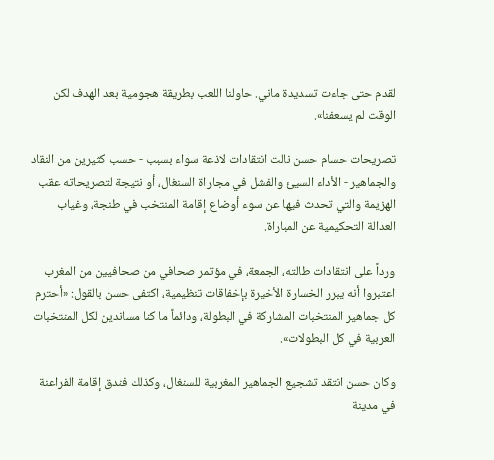لقدم حتى جاءت تسديدة ماني. حاولنا اللعب بطريقة هجومية بعد الهدف لكن الوقت لم يسعفنا».

تصريحات حسام حسن نالت انتقادات لاذعة سواء بسبب - حسب كثيرين من النقاد والجماهير - الأداء السيئ والفشل في مجاراة السنغال، أو نتيجة لتصريحاته عقب الهزيمة والتي تحدث فيها عن سوء أوضاع إقامة المنتخب في طنجة، وغياب العدالة التحكيمية عن المباراة.

ورداً على انتقادات طالته، الجمعة، في مؤتمر صحافي من صحافيين من المغرب اعتبروا أنه يبرر الخسارة الأخيرة بإخفاقات تنظيمية، اكتفى حسن بالقول: «أحترم كل جماهير المنتخبات المشاركة في البطولة، ودائماً ما كنا مساندين لكل المنتخبات العربية في كل البطولات».

وكان حسن انتقد تشجيع الجماهير المغربية للسنغال، وكذلك فندق إقامة الفراعنة في مدينة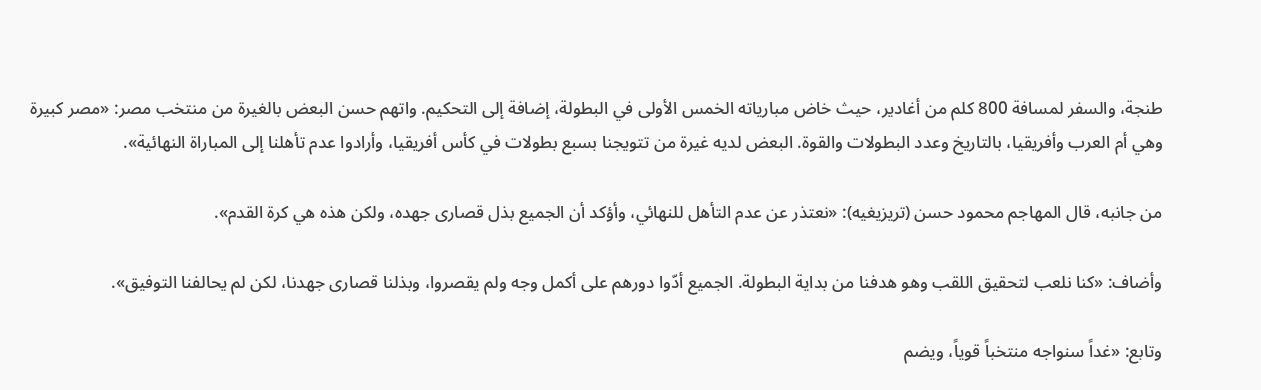طنجة، والسفر لمسافة 800 كلم من أغادير، حيث خاض مبارياته الخمس الأولى في البطولة، إضافة إلى التحكيم. واتهم حسن البعض بالغيرة من منتخب مصر: «مصر كبيرة وهي أم العرب وأفريقيا، بالتاريخ وعدد البطولات والقوة. البعض لديه غيرة من تتويجنا بسبع بطولات في كأس أفريقيا، وأرادوا عدم تأهلنا إلى المباراة النهائية».

من جانبه، قال المهاجم محمود حسن (تريزيغيه): «نعتذر عن عدم التأهل للنهائي، وأؤكد أن الجميع بذل قصارى جهده، ولكن هذه هي كرة القدم».

وأضاف: «كنا نلعب لتحقيق اللقب وهو هدفنا من بداية البطولة. الجميع أدّوا دورهم على أكمل وجه ولم يقصروا، وبذلنا قصارى جهدنا، لكن لم يحالفنا التوفيق».

وتابع: «غداً سنواجه منتخباً قوياً، ويضم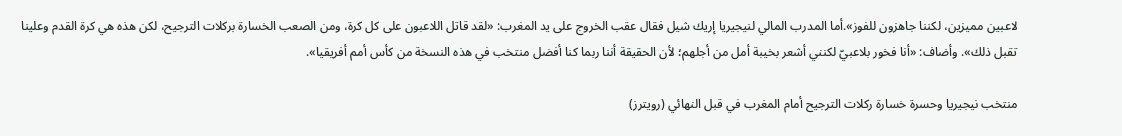لاعبين مميزين، لكننا جاهزون للفوز».أما المدرب المالي لنيجيريا إريك شيل فقال عقب الخروج على يد المغرب: «لقد قاتل اللاعبون على كل كرة، ومن الصعب الخسارة بركلات الترجيح، لكن هذه هي كرة القدم وعلينا تقبل ذلك». وأضاف: «أنا فخور بلاعبيّ لكنني أشعر بخيبة أمل من أجلهم؛ لأن الحقيقة أننا ربما كنا أفضل منتخب في هذه النسخة من كأس أمم أفريقيا».

منتخب نيجيريا وحسرة خسارة ركلات الترجيح أمام المغرب في قبل النهائي (رويترز)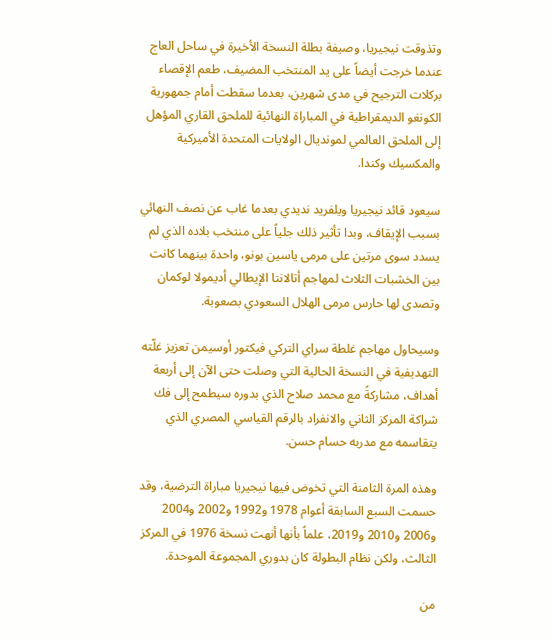وتذوقت نيجيريا، وصيفة بطلة النسخة الأخيرة في ساحل العاج عندما خرجت أيضاً على يد المنتخب المضيف، طعم الإقصاء بركلات الترجيح في مدى شهرين، بعدما سقطت أمام جمهورية الكونغو الديمقراطية في المباراة النهائية للملحق القاري المؤهل إلى الملحق العالمي لمونديال الولايات المتحدة الأميركية والمكسيك وكندا.

سيعود قائد نيجيريا ويلفريد نديدي بعدما غاب عن نصف النهائي بسبب الإيقاف، وبدا تأثير ذلك جلياً على منتخب بلاده الذي لم يسدد سوى مرتين على مرمى ياسين بونو، واحدة بينهما كانت بين الخشبات الثلاث لمهاجم أتالانتا الإيطالي أديمولا لوكمان وتصدى لها حارس مرمى الهلال السعودي بصعوبة.

وسيحاول مهاجم غلطة سراي التركي فيكتور أوسيمن تعزيز غلّته التهديفية في النسخة الحالية التي وصلت حتى الآن إلى أربعة أهداف، مشاركةً مع محمد صلاح الذي بدوره سيطمح إلى فك شراكة المركز الثاني والانفراد بالرقم القياسي المصري الذي يتقاسمه مع مدربه حسام حسن.

وهذه المرة الثامنة التي تخوض فيها نيجيريا مباراة الترضية، وقد حسمت السبع السابقة أعوام 1978 و1992 و2002 و2004 و2006 و2010 و2019، علماً بأنها أنهت نسخة 1976 في المركز الثالث، ولكن نظام البطولة كان بدوري المجموعة الموحدة.

من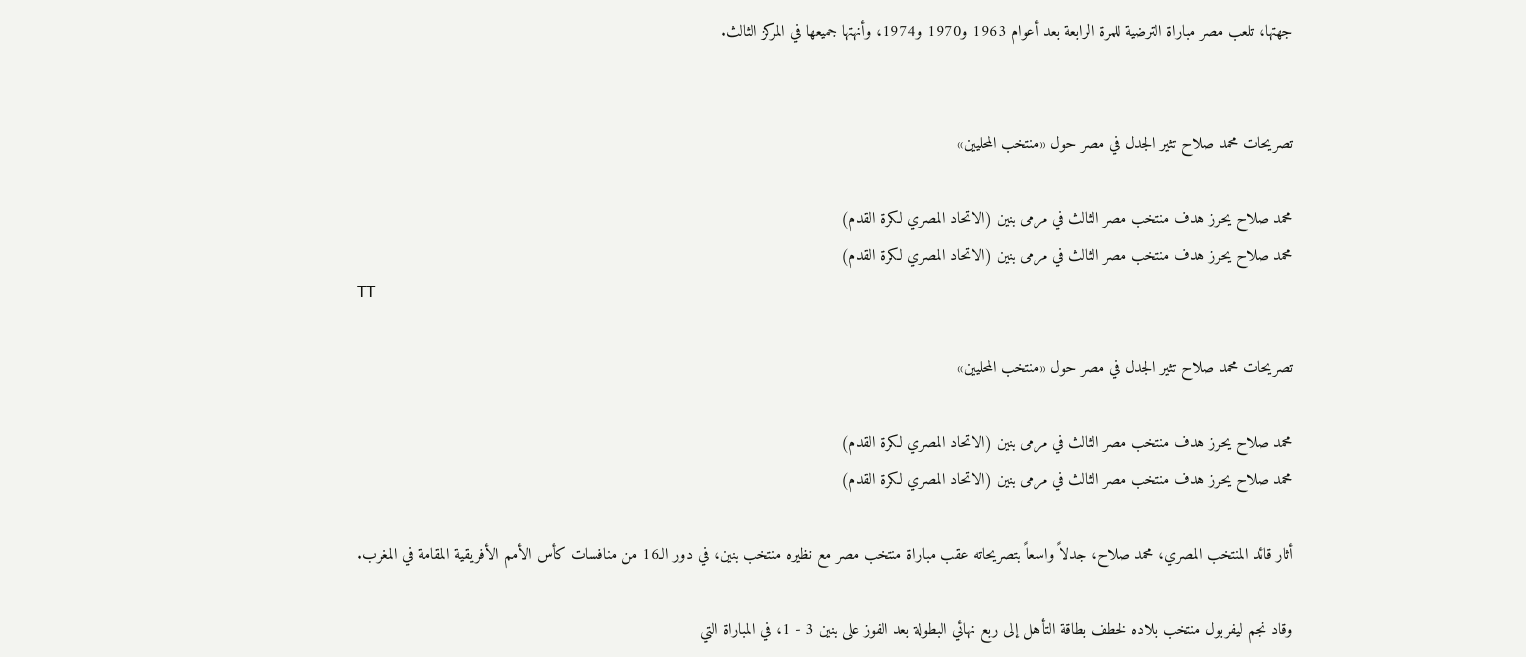جهتها، تلعب مصر مباراة الترضية للمرة الرابعة بعد أعوام 1963 و1970 و1974، وأنهتها جميعها في المركز الثالث.


تصريحات محمد صلاح تثير الجدل في مصر حول «منتخب المحليين»

محمد صلاح يحرز هدف منتخب مصر الثالث في مرمى بنين (الاتحاد المصري لكرة القدم)
محمد صلاح يحرز هدف منتخب مصر الثالث في مرمى بنين (الاتحاد المصري لكرة القدم)
TT

تصريحات محمد صلاح تثير الجدل في مصر حول «منتخب المحليين»

محمد صلاح يحرز هدف منتخب مصر الثالث في مرمى بنين (الاتحاد المصري لكرة القدم)
محمد صلاح يحرز هدف منتخب مصر الثالث في مرمى بنين (الاتحاد المصري لكرة القدم)

أثار قائد المنتخب المصري، محمد صلاح، جدلاً واسعاً بتصريحاته عقب مباراة منتخب مصر مع نظيره منتخب بنين، في دور الـ16 من منافسات كأس الأمم الأفريقية المقامة في المغرب.

وقاد نجم ليفربول منتخب بلاده لخطف بطاقة التأهل إلى ربع نهائي البطولة بعد الفوز على بنين 3 - 1، في المباراة التي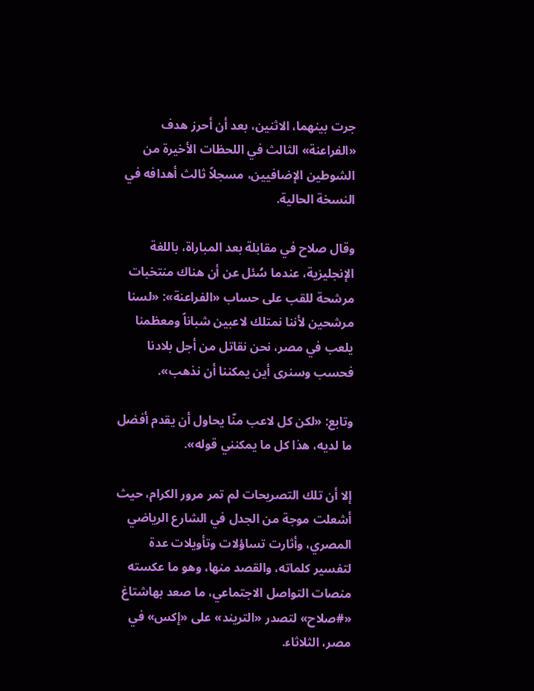جرت بينهما، الاثنين، بعد أن أحرز هدف «الفراعنة» الثالث في اللحظات الأخيرة من الشوطين الإضافيين، مسجلاً ثالث أهدافه في النسخة الحالية.

وقال صلاح في مقابلة بعد المباراة، باللغة الإنجليزية، عندما سُئل عن أن هناك منتخبات مرشحة للقب على حساب «الفراعنة»: «لسنا مرشحين لأننا نمتلك لاعبين شباناً ومعظمنا يلعب في مصر، نحن نقاتل من أجل بلادنا فحسب وسنرى أين يمكننا أن نذهب».

وتابع: «لكن كل لاعب منّا يحاول أن يقدم أفضل ما لديه، هذا كل ما يمكنني قوله».

إلا أن تلك التصريحات لم تمر مرور الكرام، حيث أشعلت موجة من الجدل في الشارع الرياضي المصري، وأثارت تساؤلات وتأويلات عدة لتفسير كلماته، والقصد منها، وهو ما عكسته منصات التواصل الاجتماعي، ما صعد بهاشتاغ «#صلاح» لتصدر «التريند» على «إكس» في مصر، الثلاثاء.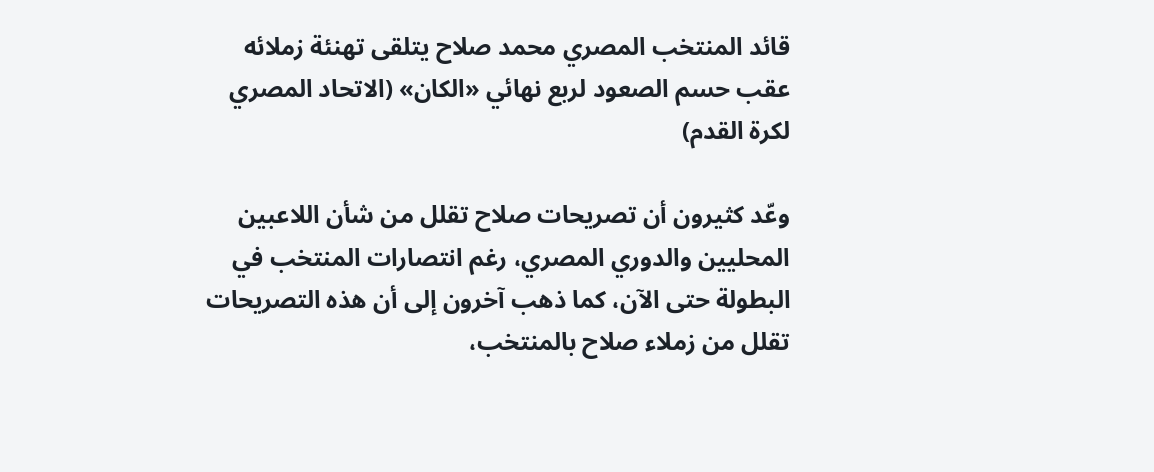قائد المنتخب المصري محمد صلاح يتلقى تهنئة زملائه عقب حسم الصعود لربع نهائي «الكان» (الاتحاد المصري لكرة القدم)

وعّد كثيرون أن تصريحات صلاح تقلل من شأن اللاعبين المحليين والدوري المصري، رغم انتصارات المنتخب في البطولة حتى الآن، كما ذهب آخرون إلى أن هذه التصريحات تقلل من زملاء صلاح بالمنتخب،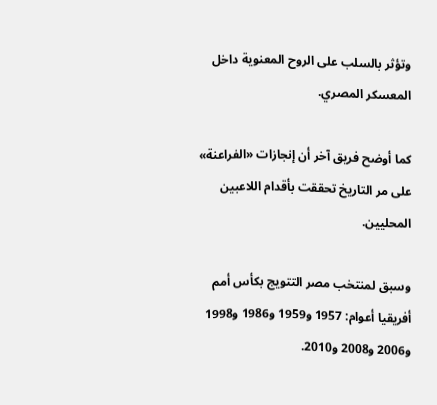وتؤثر بالسلب على الروح المعنوية داخل المعسكر المصري.

كما أوضح فريق آخر أن إنجازات «الفراعنة» على مر التاريخ تحققت بأقدام اللاعبين المحليين.

وسبق لمنتخب مصر التتويج بكأس أمم أفريقيا أعوام: 1957 و1959 و1986 و1998 و2006 و2008 و2010.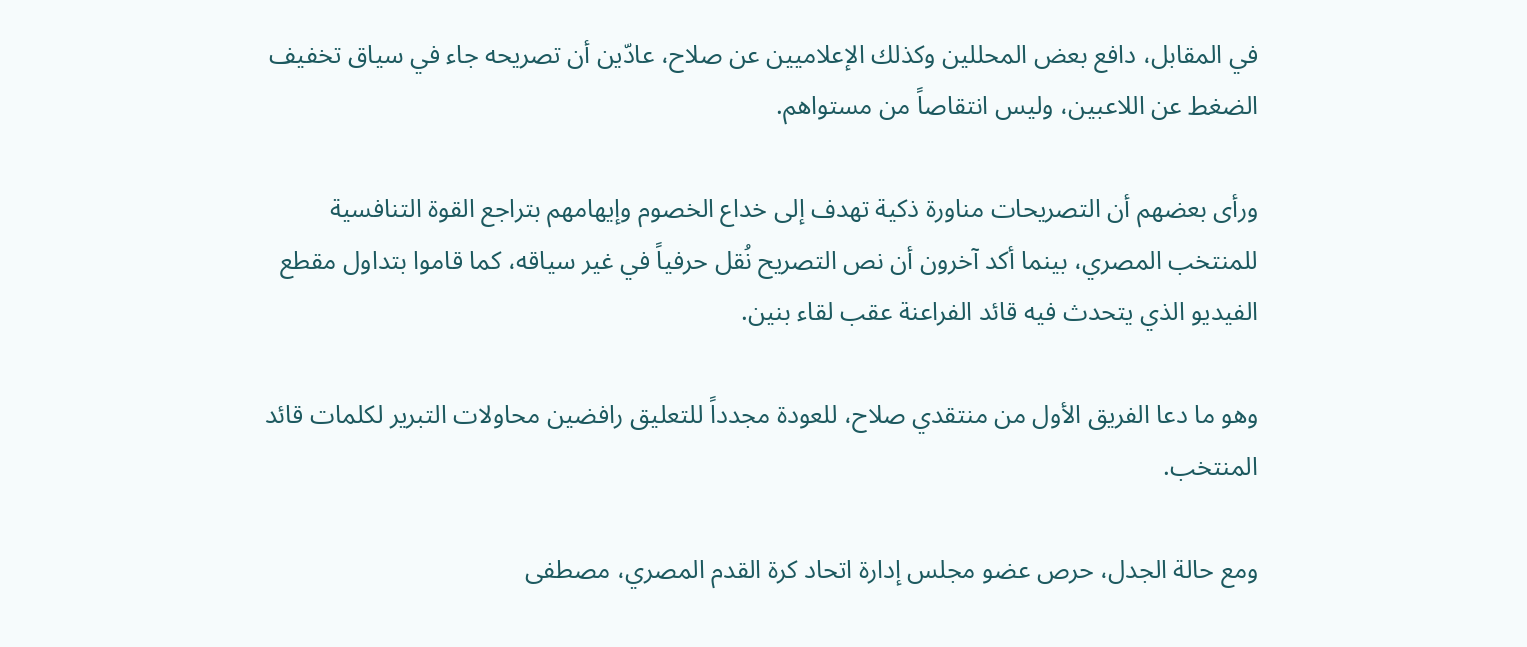في المقابل، دافع بعض المحللين وكذلك الإعلاميين عن صلاح، عادّين أن تصريحه جاء في سياق تخفيف الضغط عن اللاعبين، وليس انتقاصاً من مستواهم.

ورأى بعضهم أن التصريحات مناورة ذكية تهدف إلى خداع الخصوم وإيهامهم بتراجع القوة التنافسية للمنتخب المصري، بينما أكد آخرون أن نص التصريح نُقل حرفياً في غير سياقه، كما قاموا بتداول مقطع الفيديو الذي يتحدث فيه قائد الفراعنة عقب لقاء بنين.

وهو ما دعا الفريق الأول من منتقدي صلاح، للعودة مجدداً للتعليق رافضين محاولات التبرير لكلمات قائد المنتخب.

ومع حالة الجدل، حرص عضو مجلس إدارة اتحاد كرة القدم المصري، مصطفى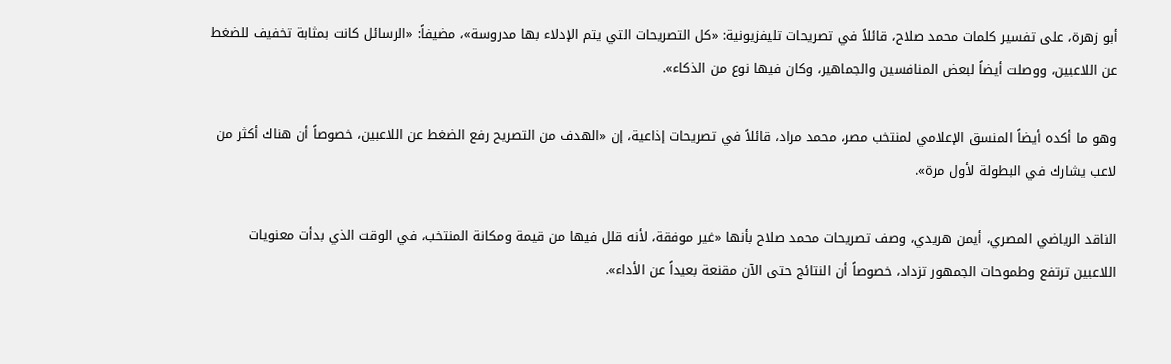أبو زهرة، على تفسير كلمات محمد صلاح، قائلاً في تصريحات تليفزيونية: «كل التصريحات التي يتم الإدلاء بها مدروسة»، مضيفاً: «الرسائل كانت بمثابة تخفيف للضغط عن اللاعبين، ووصلت أيضاً لبعض المنافسين والجماهير، وكان فيها نوع من الذكاء».

وهو ما أكده أيضاً المنسق الإعلامي لمنتخب مصر، محمد مراد، قائلاً في تصريحات إذاعية، إن «الهدف من التصريح رفع الضغط عن اللاعبين، خصوصاً أن هناك أكثر من لاعب يشارك في البطولة لأول مرة».

الناقد الرياضي المصري، أيمن هريدي، وصف تصريحات محمد صلاح بأنها «غير موفقة، لأنه قلل فيها من قيمة ومكانة المنتخب، في الوقت الذي بدأت معنويات اللاعبين ترتفع وطموحات الجمهور تزداد، خصوصاً أن النتائج حتى الآن مقنعة بعيداً عن الأداء».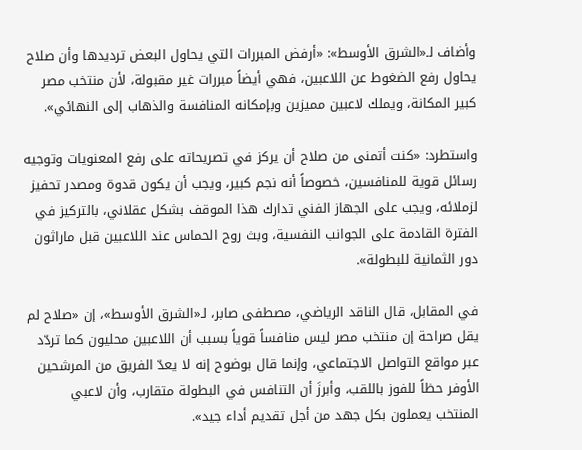وأضاف لـ«الشرق الأوسط»: «أرفض المبررات التي يحاول البعض ترديدها وأن صلاح يحاول رفع الضغوط عن اللاعبين، فهي أيضاً مبررات غير مقبولة، لأن منتخب مصر كبير المكانة، ويملك لاعبين مميزين وبإمكانه المنافسة والذهاب إلى النهائي».

واستطرد: «كنت أتمنى من صلاح أن يركز في تصريحاته على رفع المعنويات وتوجيه رسائل قوية للمنافسين، خصوصاً أنه نجم كبير، ويجب أن يكون قدوة ومصدر تحفيز لزملائه، ويجب على الجهاز الفني تدارك هذا الموقف بشكل عقلاني، بالتركيز في الفترة القادمة على الجوانب النفسية، وبث روح الحماس عند اللاعبين قبل ماراثون دور الثمانية للبطولة».

في المقابل، قال الناقد الرياضي، مصطفى صابر، لـ«الشرق الأوسط»، إن «صلاح لم يقل صراحة إن منتخب مصر ليس منافساً قوياً بسبب أن اللاعبين محليون كما تردّد عبر مواقع التواصل الاجتماعي، وإنما قال بوضوح إنه لا يعدّ الفريق من المرشحين الأوفر حظاً للفوز باللقب، وأبرزَ أن التنافس في البطولة متقارب، وأن لاعبي المنتخب يعملون بكل جهد من أجل تقديم أداء جيد».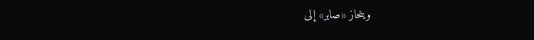وينحاز «صابر» إلى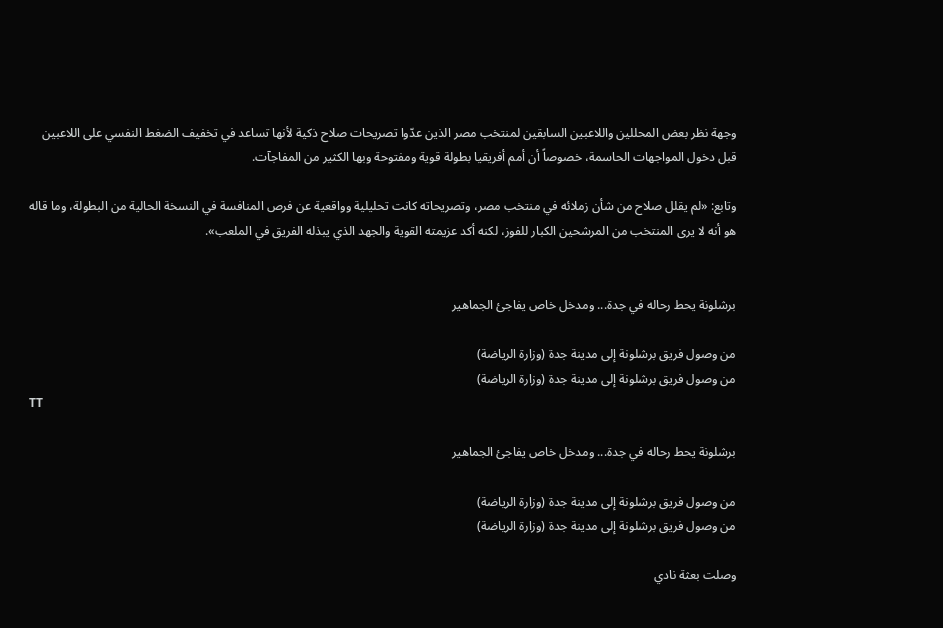وجهة نظر بعض المحللين واللاعبين السابقين لمنتخب مصر الذين عدّوا تصريحات صلاح ذكية لأنها تساعد في تخفيف الضغط النفسي على اللاعبين قبل دخول المواجهات الحاسمة، خصوصاً أن أمم أفريقيا بطولة قوية ومفتوحة وبها الكثير من المفاجآت.

وتابع: «لم يقلل صلاح من شأن زملائه في منتخب مصر، وتصريحاته كانت تحليلية وواقعية عن فرص المنافسة في النسخة الحالية من البطولة، وما قاله هو أنه لا يرى المنتخب من المرشحين الكبار للفوز، لكنه أكد عزيمته القوية والجهد الذي يبذله الفريق في الملعب».


برشلونة يحط رحاله في جدة... ومدخل خاص يفاجئ الجماهير

من وصول فريق برشلونة إلى مدينة جدة (وزارة الرياضة)
من وصول فريق برشلونة إلى مدينة جدة (وزارة الرياضة)
TT

برشلونة يحط رحاله في جدة... ومدخل خاص يفاجئ الجماهير

من وصول فريق برشلونة إلى مدينة جدة (وزارة الرياضة)
من وصول فريق برشلونة إلى مدينة جدة (وزارة الرياضة)

وصلت بعثة نادي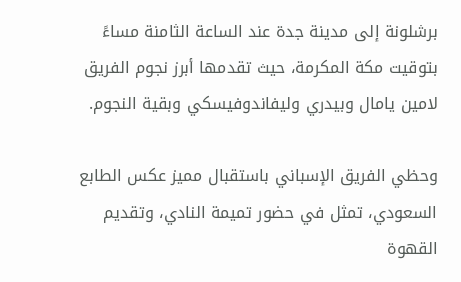برشلونة إلى مدينة جدة عند الساعة الثامنة مساءً بتوقيت مكة المكرمة، حيث تقدمها أبرز نجوم الفريق لامين يامال وبيدري وليفاندوفيسكي وبقية النجوم.

وحظي الفريق الإسباني باستقبال مميز عكس الطابع السعودي، تمثل في حضور تميمة النادي، وتقديم القهوة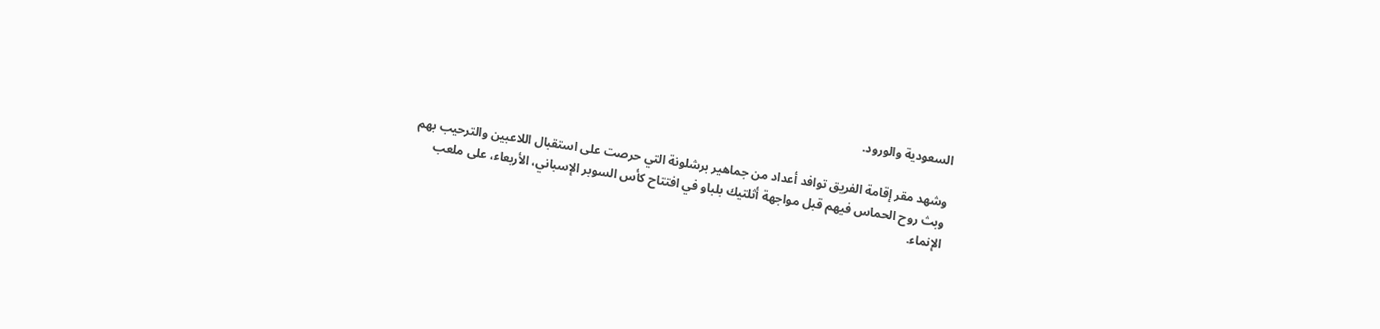السعودية والورود.

وشهد مقر إقامة الفريق توافد أعداد من جماهير برشلونة التي حرصت على استقبال اللاعبين والترحيب بهم وبث روح الحماس فيهم قبل مواجهة أثلتيك بلباو في افتتاح كأس السوبر الإسباني، الأربعاء، على ملعب الإنماء.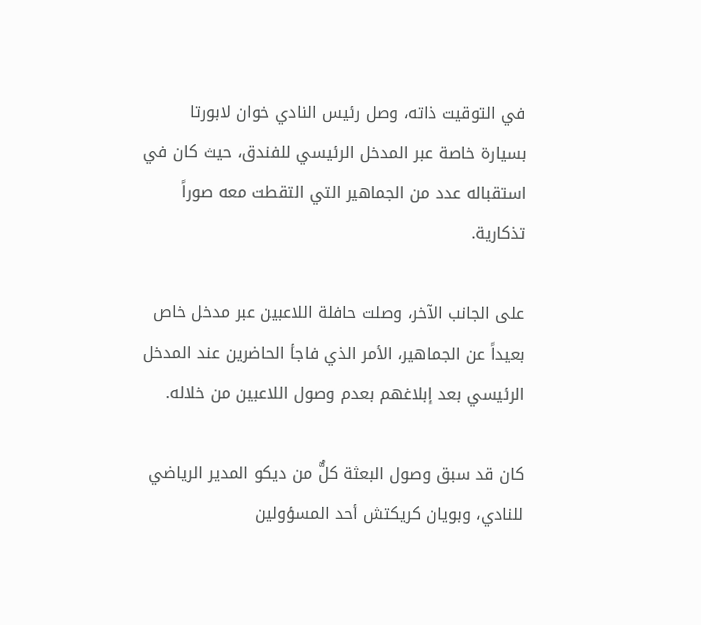في التوقيت ذاته، وصل رئيس النادي خوان لابورتا بسيارة خاصة عبر المدخل الرئيسي للفندق، حيث كان في استقباله عدد من الجماهير التي التقطت معه صوراً تذكارية.

على الجانب الآخر، وصلت حافلة اللاعبين عبر مدخل خاص بعيداً عن الجماهير، الأمر الذي فاجأ الحاضرين عند المدخل الرئيسي بعد إبلاغهم بعدم وصول اللاعبين من خلاله.

كان قد سبق وصول البعثة كلٌّ من ديكو المدير الرياضي للنادي، وبويان كريكتش أحد المسؤولين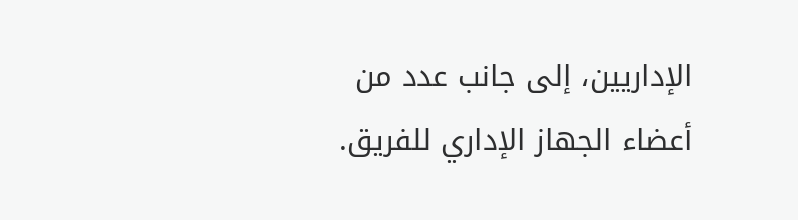الإداريين، إلى جانب عدد من أعضاء الجهاز الإداري للفريق.